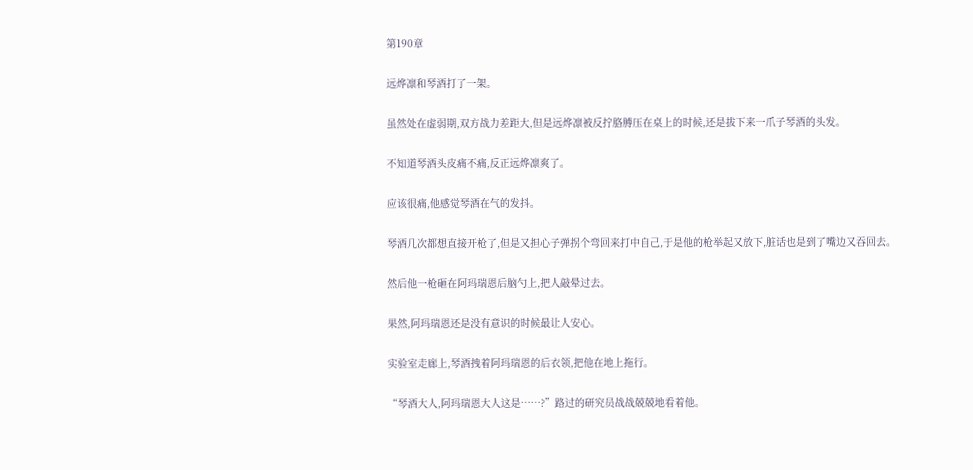第190章

远烨凛和琴酒打了一架。

虽然处在虚弱期,双方战力差距大,但是远烨凛被反拧胳膊压在桌上的时候,还是拔下来一爪子琴酒的头发。

不知道琴酒头皮痛不痛,反正远烨凛爽了。

应该很痛,他感觉琴酒在气的发抖。

琴酒几次都想直接开枪了,但是又担心子弹拐个弯回来打中自己,于是他的枪举起又放下,脏话也是到了嘴边又吞回去。

然后他一枪砸在阿玛瑞恩后脑勺上,把人敲晕过去。

果然,阿玛瑞恩还是没有意识的时候最让人安心。

实验室走廊上,琴酒拽着阿玛瑞恩的后衣领,把他在地上拖行。

“琴酒大人,阿玛瑞恩大人这是……?”路过的研究员战战兢兢地看着他。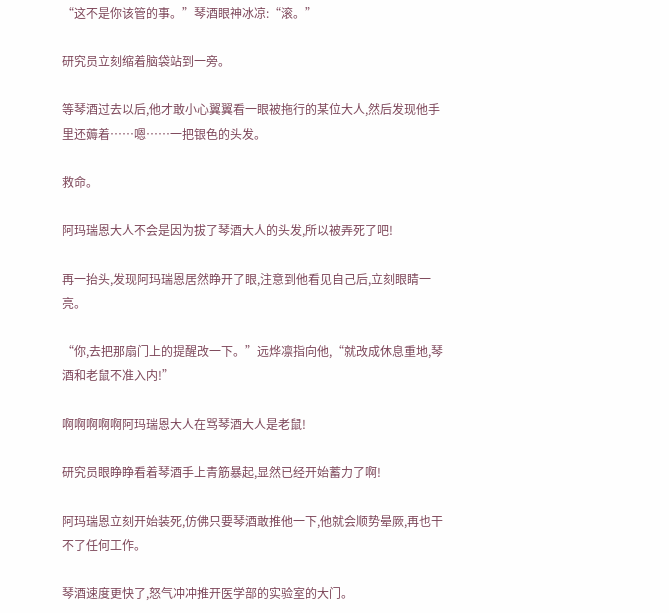“这不是你该管的事。”琴酒眼神冰凉:“滚。”

研究员立刻缩着脑袋站到一旁。

等琴酒过去以后,他才敢小心翼翼看一眼被拖行的某位大人,然后发现他手里还薅着……嗯……一把银色的头发。

救命。

阿玛瑞恩大人不会是因为拔了琴酒大人的头发,所以被弄死了吧!

再一抬头,发现阿玛瑞恩居然睁开了眼,注意到他看见自己后,立刻眼睛一亮。

“你,去把那扇门上的提醒改一下。”远烨凛指向他,“就改成休息重地,琴酒和老鼠不准入内!”

啊啊啊啊啊阿玛瑞恩大人在骂琴酒大人是老鼠!

研究员眼睁睁看着琴酒手上青筋暴起,显然已经开始蓄力了啊!

阿玛瑞恩立刻开始装死,仿佛只要琴酒敢推他一下,他就会顺势晕厥,再也干不了任何工作。

琴酒速度更快了,怒气冲冲推开医学部的实验室的大门。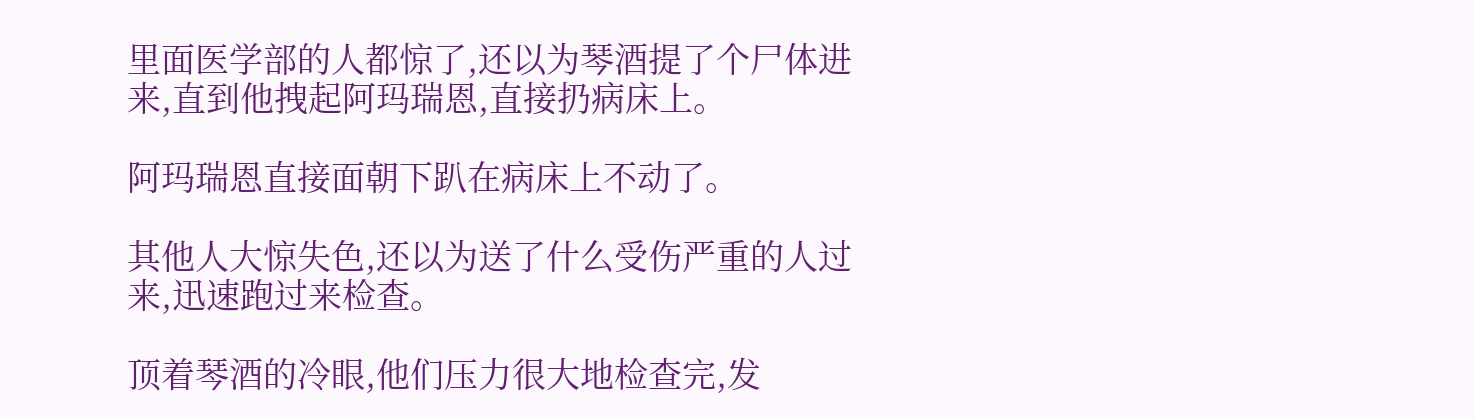里面医学部的人都惊了,还以为琴酒提了个尸体进来,直到他拽起阿玛瑞恩,直接扔病床上。

阿玛瑞恩直接面朝下趴在病床上不动了。

其他人大惊失色,还以为送了什么受伤严重的人过来,迅速跑过来检查。

顶着琴酒的冷眼,他们压力很大地检查完,发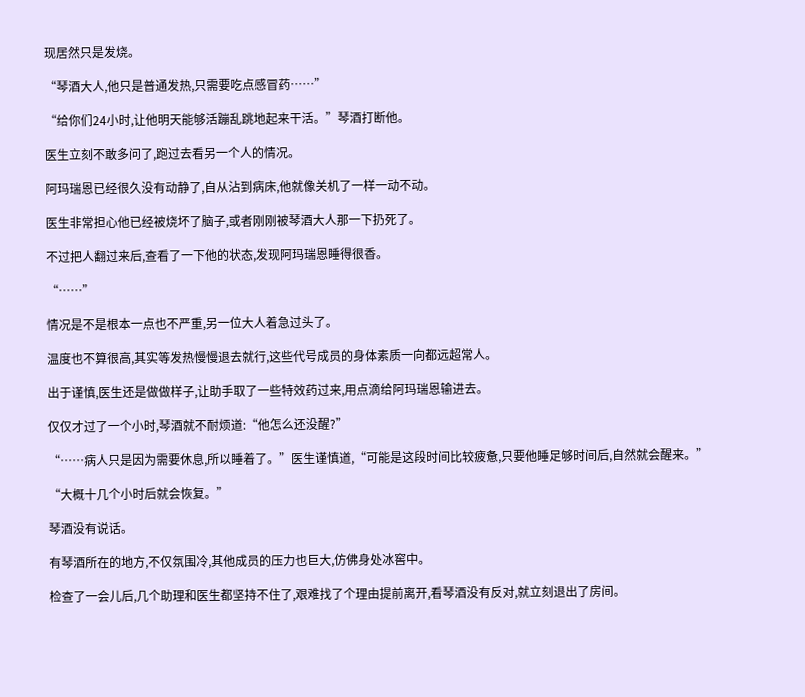现居然只是发烧。

“琴酒大人,他只是普通发热,只需要吃点感冒药……”

“给你们24小时,让他明天能够活蹦乱跳地起来干活。”琴酒打断他。

医生立刻不敢多问了,跑过去看另一个人的情况。

阿玛瑞恩已经很久没有动静了,自从沾到病床,他就像关机了一样一动不动。

医生非常担心他已经被烧坏了脑子,或者刚刚被琴酒大人那一下扔死了。

不过把人翻过来后,查看了一下他的状态,发现阿玛瑞恩睡得很香。

“……”

情况是不是根本一点也不严重,另一位大人着急过头了。

温度也不算很高,其实等发热慢慢退去就行,这些代号成员的身体素质一向都远超常人。

出于谨慎,医生还是做做样子,让助手取了一些特效药过来,用点滴给阿玛瑞恩输进去。

仅仅才过了一个小时,琴酒就不耐烦道:“他怎么还没醒?”

“……病人只是因为需要休息,所以睡着了。”医生谨慎道,“可能是这段时间比较疲惫,只要他睡足够时间后,自然就会醒来。”

“大概十几个小时后就会恢复。”

琴酒没有说话。

有琴酒所在的地方,不仅氛围冷,其他成员的压力也巨大,仿佛身处冰窖中。

检查了一会儿后,几个助理和医生都坚持不住了,艰难找了个理由提前离开,看琴酒没有反对,就立刻退出了房间。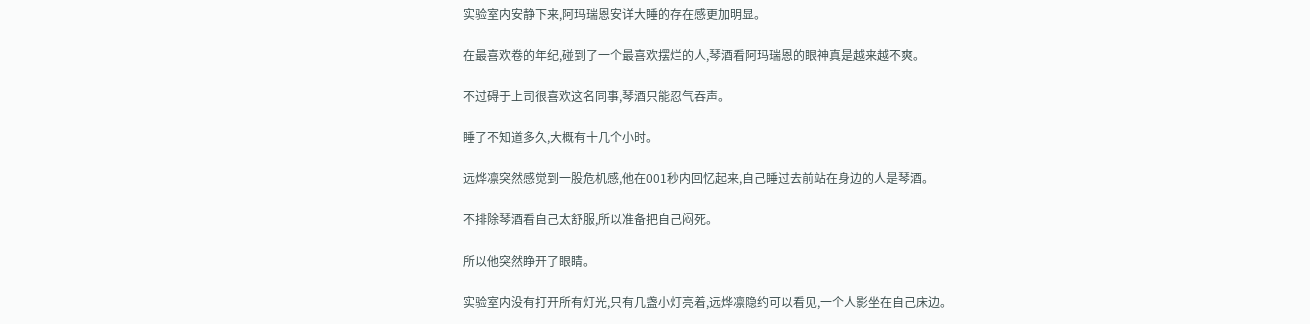实验室内安静下来,阿玛瑞恩安详大睡的存在感更加明显。

在最喜欢卷的年纪,碰到了一个最喜欢摆烂的人,琴酒看阿玛瑞恩的眼神真是越来越不爽。

不过碍于上司很喜欢这名同事,琴酒只能忍气吞声。

睡了不知道多久,大概有十几个小时。

远烨凛突然感觉到一股危机感,他在001秒内回忆起来,自己睡过去前站在身边的人是琴酒。

不排除琴酒看自己太舒服,所以准备把自己闷死。

所以他突然睁开了眼睛。

实验室内没有打开所有灯光,只有几盏小灯亮着,远烨凛隐约可以看见,一个人影坐在自己床边。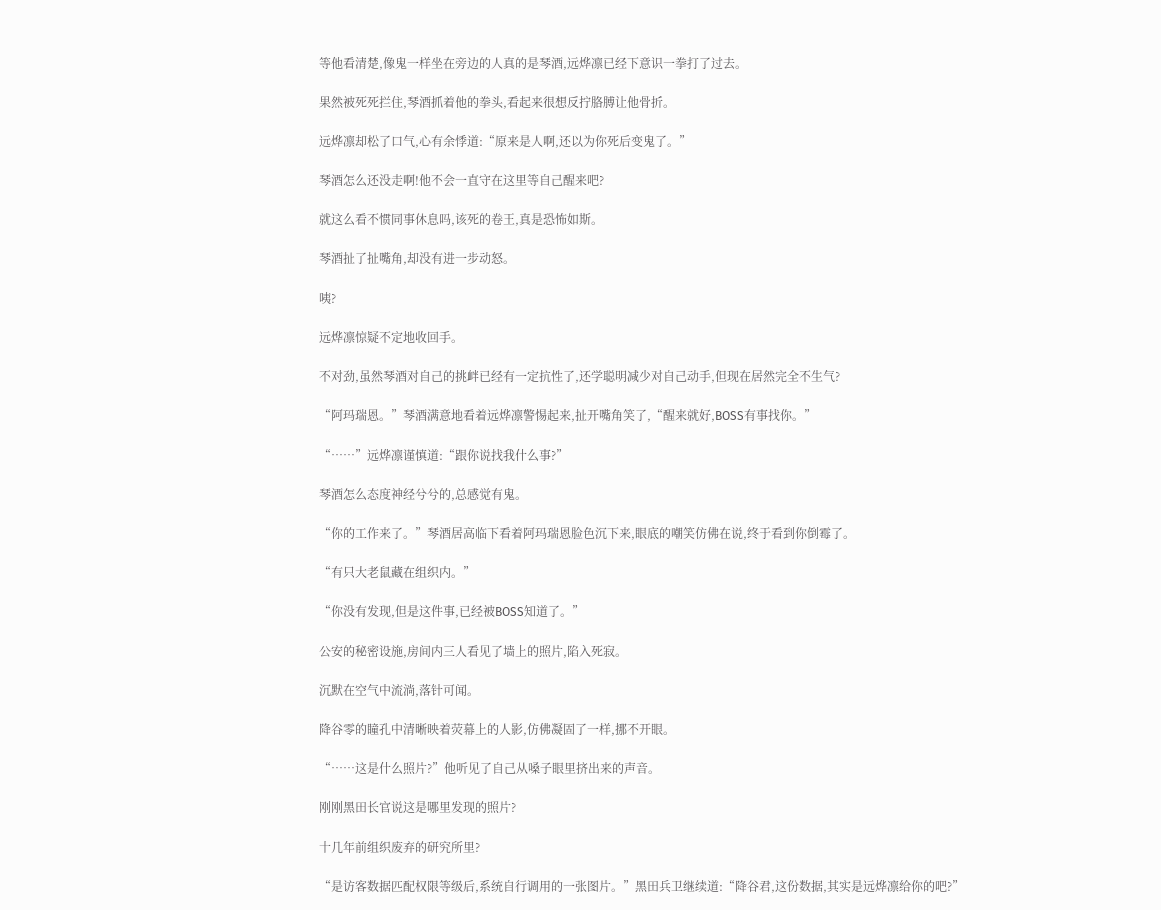等他看清楚,像鬼一样坐在旁边的人真的是琴酒,远烨凛已经下意识一拳打了过去。

果然被死死拦住,琴酒抓着他的拳头,看起来很想反拧胳膊让他骨折。

远烨凛却松了口气,心有余悸道:“原来是人啊,还以为你死后变鬼了。”

琴酒怎么还没走啊!他不会一直守在这里等自己醒来吧?

就这么看不惯同事休息吗,该死的卷王,真是恐怖如斯。

琴酒扯了扯嘴角,却没有进一步动怒。

咦?

远烨凛惊疑不定地收回手。

不对劲,虽然琴酒对自己的挑衅已经有一定抗性了,还学聪明减少对自己动手,但现在居然完全不生气?

“阿玛瑞恩。”琴酒满意地看着远烨凛警惕起来,扯开嘴角笑了,“醒来就好,BOSS有事找你。”

“……”远烨凛谨慎道:“跟你说找我什么事?”

琴酒怎么态度神经兮兮的,总感觉有鬼。

“你的工作来了。”琴酒居高临下看着阿玛瑞恩脸色沉下来,眼底的嘲笑仿佛在说,终于看到你倒霉了。

“有只大老鼠藏在组织内。”

“你没有发现,但是这件事,已经被BOSS知道了。”

公安的秘密设施,房间内三人看见了墙上的照片,陷入死寂。

沉默在空气中流淌,落针可闻。

降谷零的瞳孔中清晰映着荧幕上的人影,仿佛凝固了一样,挪不开眼。

“……这是什么照片?”他听见了自己从嗓子眼里挤出来的声音。

刚刚黑田长官说这是哪里发现的照片?

十几年前组织废弃的研究所里?

“是访客数据匹配权限等级后,系统自行调用的一张图片。”黑田兵卫继续道:“降谷君,这份数据,其实是远烨凛给你的吧?”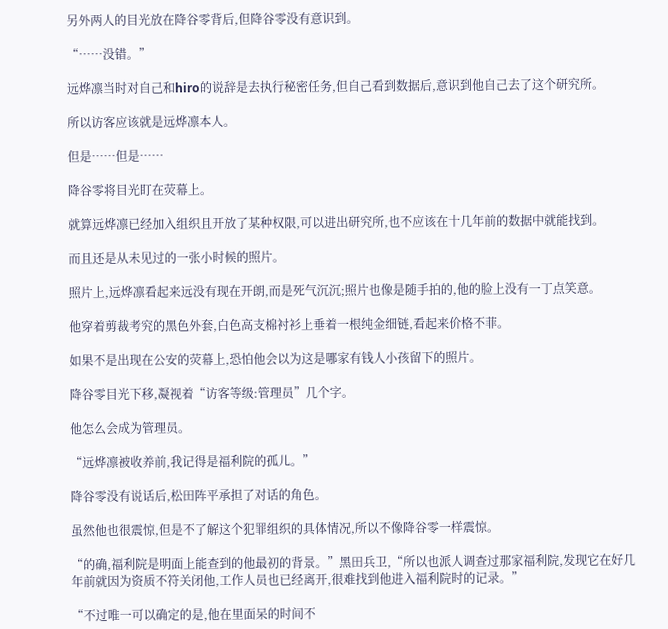另外两人的目光放在降谷零背后,但降谷零没有意识到。

“……没错。”

远烨凛当时对自己和hiro的说辞是去执行秘密任务,但自己看到数据后,意识到他自己去了这个研究所。

所以访客应该就是远烨凛本人。

但是……但是……

降谷零将目光盯在荧幕上。

就算远烨凛已经加入组织且开放了某种权限,可以进出研究所,也不应该在十几年前的数据中就能找到。

而且还是从未见过的一张小时候的照片。

照片上,远烨凛看起来远没有现在开朗,而是死气沉沉;照片也像是随手拍的,他的脸上没有一丁点笑意。

他穿着剪裁考究的黑色外套,白色高支棉衬衫上垂着一根纯金细链,看起来价格不菲。

如果不是出现在公安的荧幕上,恐怕他会以为这是哪家有钱人小孩留下的照片。

降谷零目光下移,凝视着“访客等级:管理员”几个字。

他怎么会成为管理员。

“远烨凛被收养前,我记得是福利院的孤儿。”

降谷零没有说话后,松田阵平承担了对话的角色。

虽然他也很震惊,但是不了解这个犯罪组织的具体情况,所以不像降谷零一样震惊。

“的确,福利院是明面上能查到的他最初的背景。”黑田兵卫,“所以也派人调查过那家福利院,发现它在好几年前就因为资质不符关闭他,工作人员也已经离开,很难找到他进入福利院时的记录。”

“不过唯一可以确定的是,他在里面呆的时间不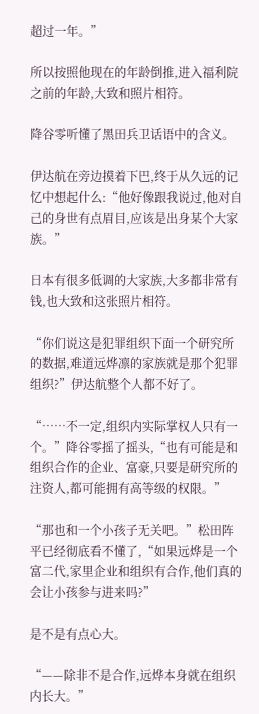超过一年。”

所以按照他现在的年龄倒推,进入福利院之前的年龄,大致和照片相符。

降谷零听懂了黑田兵卫话语中的含义。

伊达航在旁边摸着下巴,终于从久远的记忆中想起什么:“他好像跟我说过,他对自己的身世有点眉目,应该是出身某个大家族。”

日本有很多低调的大家族,大多都非常有钱,也大致和这张照片相符。

“你们说这是犯罪组织下面一个研究所的数据,难道远烨凛的家族就是那个犯罪组织?”伊达航整个人都不好了。

“……不一定,组织内实际掌权人只有一个。”降谷零摇了摇头,“也有可能是和组织合作的企业、富豪,只要是研究所的注资人,都可能拥有高等级的权限。”

“那也和一个小孩子无关吧。”松田阵平已经彻底看不懂了,“如果远烨是一个富二代,家里企业和组织有合作,他们真的会让小孩参与进来吗?”

是不是有点心大。

“——除非不是合作,远烨本身就在组织内长大。”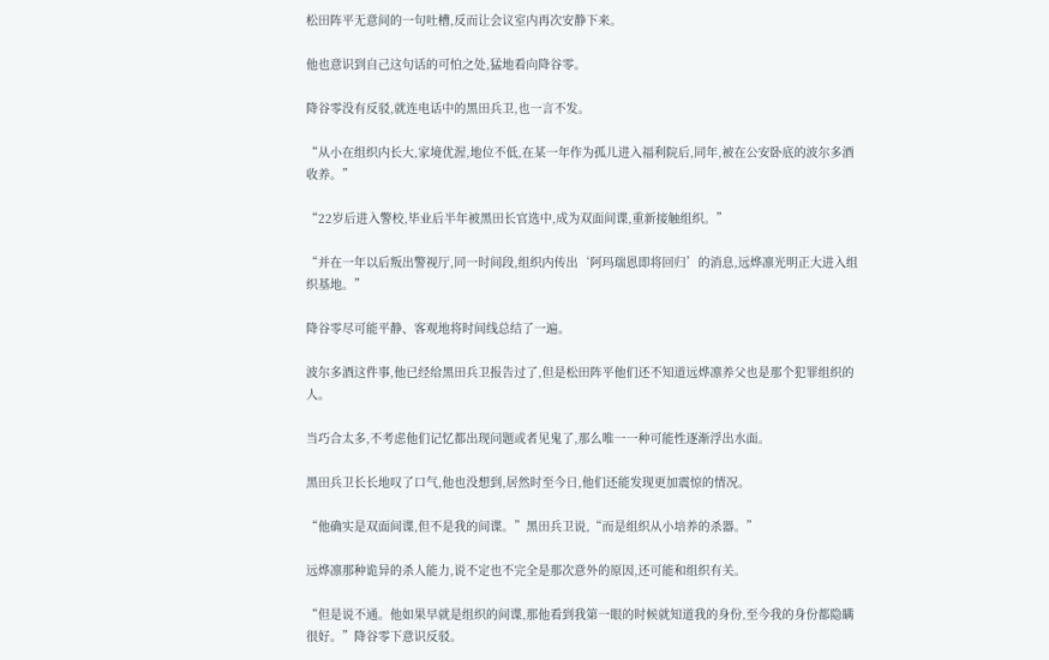松田阵平无意间的一句吐槽,反而让会议室内再次安静下来。

他也意识到自己这句话的可怕之处,猛地看向降谷零。

降谷零没有反驳,就连电话中的黑田兵卫,也一言不发。

“从小在组织内长大,家境优渥,地位不低,在某一年作为孤儿进入福利院后,同年,被在公安卧底的波尔多酒收养。”

“22岁后进入警校,毕业后半年被黑田长官选中,成为双面间谍,重新接触组织。”

“并在一年以后叛出警视厅,同一时间段,组织内传出‘阿玛瑞恩即将回归’的消息,远烨凛光明正大进入组织基地。”

降谷零尽可能平静、客观地将时间线总结了一遍。

波尔多酒这件事,他已经给黑田兵卫报告过了,但是松田阵平他们还不知道远烨凛养父也是那个犯罪组织的人。

当巧合太多,不考虑他们记忆都出现问题或者见鬼了,那么唯一一种可能性逐渐浮出水面。

黑田兵卫长长地叹了口气,他也没想到,居然时至今日,他们还能发现更加震惊的情况。

“他确实是双面间谍,但不是我的间谍。”黑田兵卫说,“而是组织从小培养的杀器。”

远烨凛那种诡异的杀人能力,说不定也不完全是那次意外的原因,还可能和组织有关。

“但是说不通。他如果早就是组织的间谍,那他看到我第一眼的时候就知道我的身份,至今我的身份都隐瞒很好。”降谷零下意识反驳。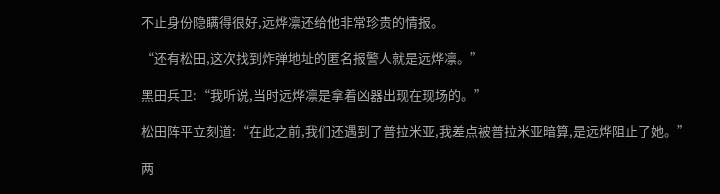不止身份隐瞒得很好,远烨凛还给他非常珍贵的情报。

“还有松田,这次找到炸弹地址的匿名报警人就是远烨凛。”

黑田兵卫:“我听说,当时远烨凛是拿着凶器出现在现场的。”

松田阵平立刻道:“在此之前,我们还遇到了普拉米亚,我差点被普拉米亚暗算,是远烨阻止了她。”

两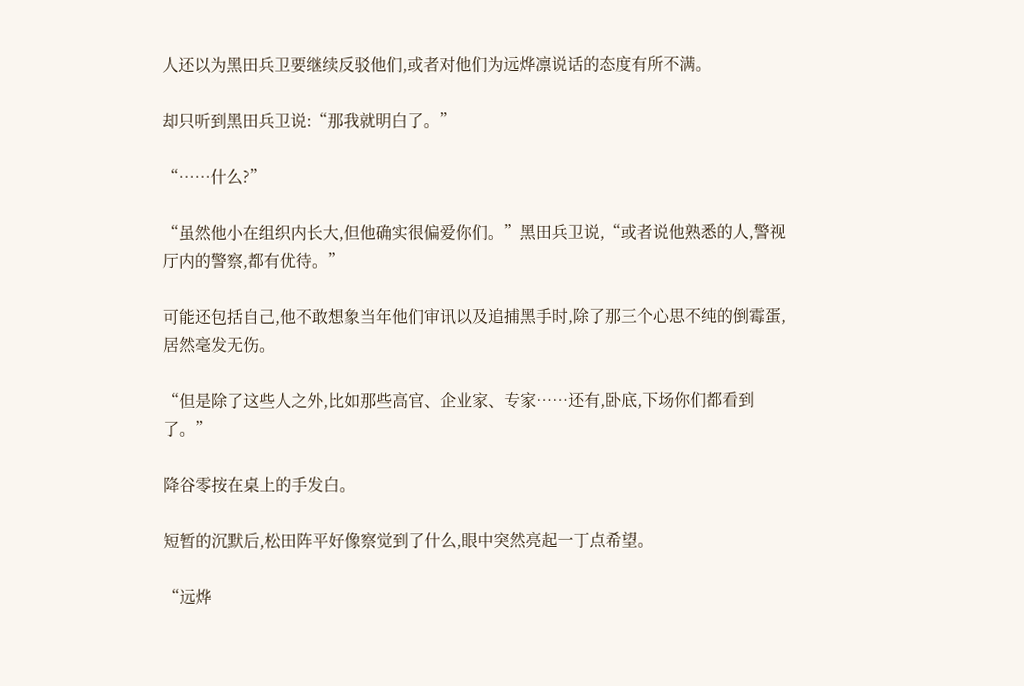人还以为黑田兵卫要继续反驳他们,或者对他们为远烨凛说话的态度有所不满。

却只听到黑田兵卫说:“那我就明白了。”

“……什么?”

“虽然他小在组织内长大,但他确实很偏爱你们。”黑田兵卫说,“或者说他熟悉的人,警视厅内的警察,都有优待。”

可能还包括自己,他不敢想象当年他们审讯以及追捕黑手时,除了那三个心思不纯的倒霉蛋,居然毫发无伤。

“但是除了这些人之外,比如那些高官、企业家、专家……还有,卧底,下场你们都看到了。”

降谷零按在桌上的手发白。

短暂的沉默后,松田阵平好像察觉到了什么,眼中突然亮起一丁点希望。

“远烨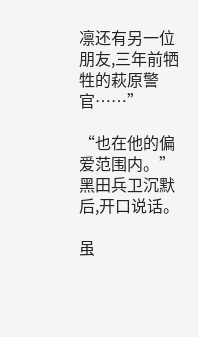凛还有另一位朋友,三年前牺牲的萩原警官……”

“也在他的偏爱范围内。”黑田兵卫沉默后,开口说话。

虽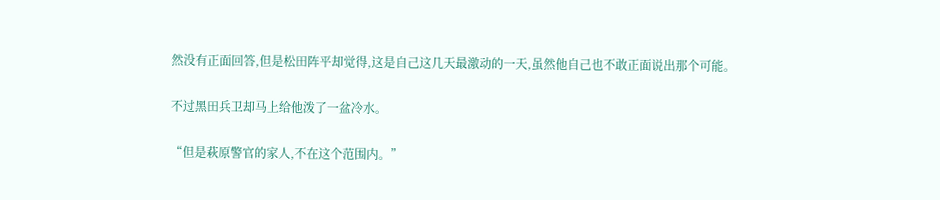然没有正面回答,但是松田阵平却觉得,这是自己这几天最激动的一天,虽然他自己也不敢正面说出那个可能。

不过黑田兵卫却马上给他泼了一盆冷水。

“但是萩原警官的家人,不在这个范围内。”